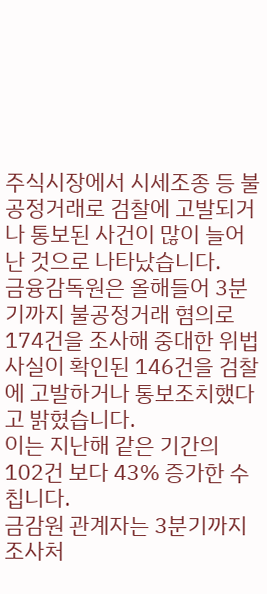주식시장에서 시세조종 등 불공정거래로 검찰에 고발되거나 통보된 사건이 많이 늘어난 것으로 나타났습니다.
금융감독원은 올해들어 3분기까지 불공정거래 혐의로 174건을 조사해 중대한 위법 사실이 확인된 146건을 검찰에 고발하거나 통보조치했다고 밝혔습니다.
이는 지난해 같은 기간의 102건 보다 43% 증가한 수칩니다.
금감원 관계자는 3분기까지 조사처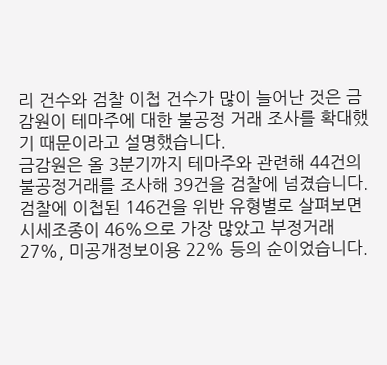리 건수와 검찰 이첩 건수가 많이 늘어난 것은 금감원이 테마주에 대한 불공정 거래 조사를 확대했기 때문이라고 설명했습니다.
금감원은 올 3분기까지 테마주와 관련해 44건의 불공정거래를 조사해 39건을 검찰에 넘겼습니다.
검찰에 이첩된 146건을 위반 유형별로 살펴보면 시세조종이 46%으로 가장 많았고 부정거래 27%, 미공개정보이용 22% 등의 순이었습니다.